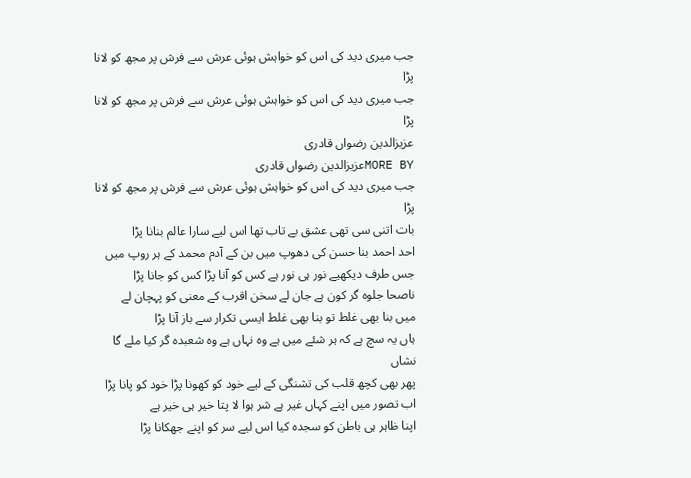جب میری دید کی اس کو خواہش ہوئی عرش سے فرش پر مجھ کو لانا پڑا
جب میری دید کی اس کو خواہش ہوئی عرش سے فرش پر مجھ کو لانا پڑا
عزیزالدین رضواں قادری
MORE BYعزیزالدین رضواں قادری
جب میری دید کی اس کو خواہش ہوئی عرش سے فرش پر مجھ کو لانا پڑا
بات اتنی سی تھی عشق بے تاب تھا اس لیے سارا عالم بنانا پڑا
احد احمد بنا حسن کی دھوپ میں بن کے آدم محمد کے ہر روپ میں
جس طرف دیکھیے نور ہی نور ہے کس کو آنا پڑا کس کو جانا پڑا
ناصحا جلوہ گر کون ہے جان لے سخن اقرب کے معنی کو پہچان لے
میں بنا بھی غلط تو بنا بھی غلط ایسی تکرار سے باز آنا پڑا
ہاں یہ سچ ہے کہ ہر شئے میں ہے وہ نہاں ہے وہ شعبدہ گر کیا ملے گا نشاں
پھر بھی کچھ قلب کی تشنگی کے لیے خود کو کھونا پڑا خود کو پانا پڑا
اب تصور میں اپنے کہاں غیر ہے شر ہوا لا پتا خیر ہی خیر ہے
اپنا ظاہر ہی باطن کو سجدہ کیا اس لیے سر کو اپنے جھکانا پڑا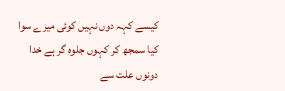کیسے کہہ دوں نہیں کوئی میرے سوا کیا سمجھ کر کہوں جلوہ گر ہے خدا
دونوں علت سے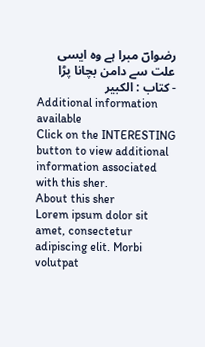رضواںؔ مبرا ہے وہ ایسی علت سے دامن بچانا پڑا
- کتاب : الکبیر
Additional information available
Click on the INTERESTING button to view additional information associated with this sher.
About this sher
Lorem ipsum dolor sit amet, consectetur adipiscing elit. Morbi volutpat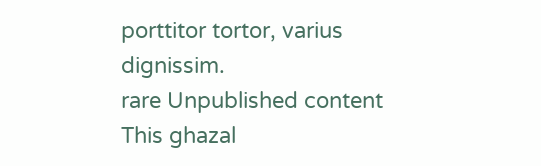porttitor tortor, varius dignissim.
rare Unpublished content
This ghazal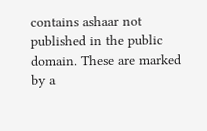contains ashaar not published in the public domain. These are marked by a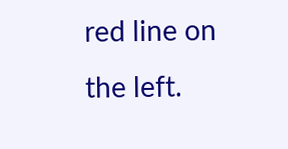red line on the left.